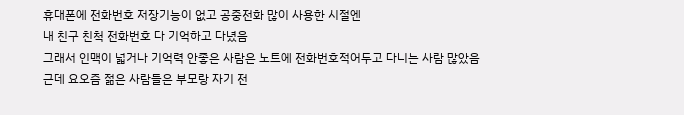휴대폰에 전화번호 저장기능이 없고 공중전화 많이 사용한 시절엔
내 친구 친척 전화번호 다 기억하고 다녔음
그래서 인맥이 넓거나 기억력 안좋은 사람은 노트에 전화번호적어두고 다니는 사람 많았음
근데 요오즘 젊은 사람들은 부모랑 자기 전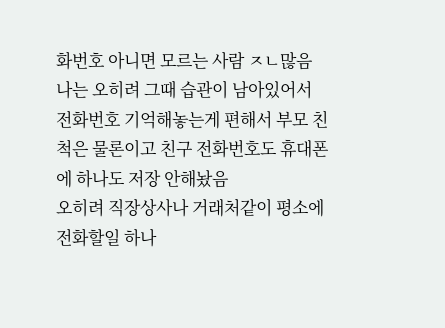화번호 아니면 모르는 사람 ㅈㄴ많음
나는 오히려 그때 습관이 남아있어서 전화번호 기억해놓는게 편해서 부모 친척은 물론이고 친구 전화번호도 휴대폰에 하나도 저장 안해놨음
오히려 직장상사나 거래처같이 평소에 전화할일 하나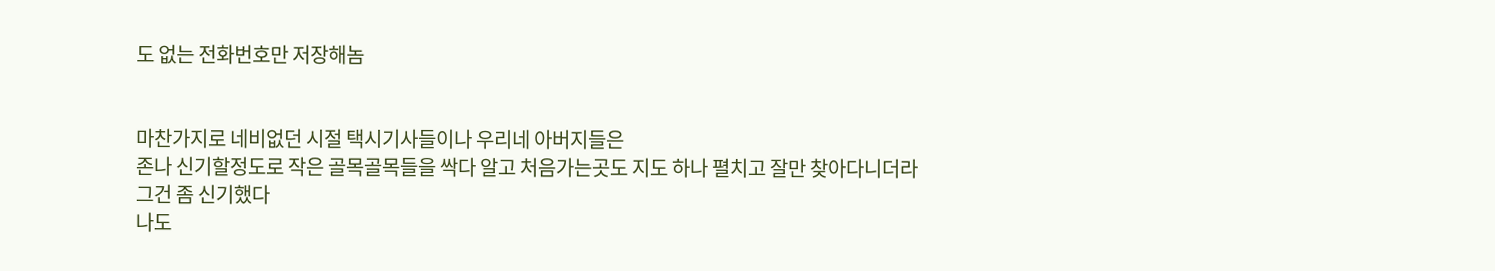도 없는 전화번호만 저장해놈


마찬가지로 네비없던 시절 택시기사들이나 우리네 아버지들은
존나 신기할정도로 작은 골목골목들을 싹다 알고 처음가는곳도 지도 하나 펼치고 잘만 찾아다니더라
그건 좀 신기했다
나도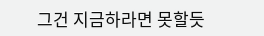그건 지금하라면 못할듯